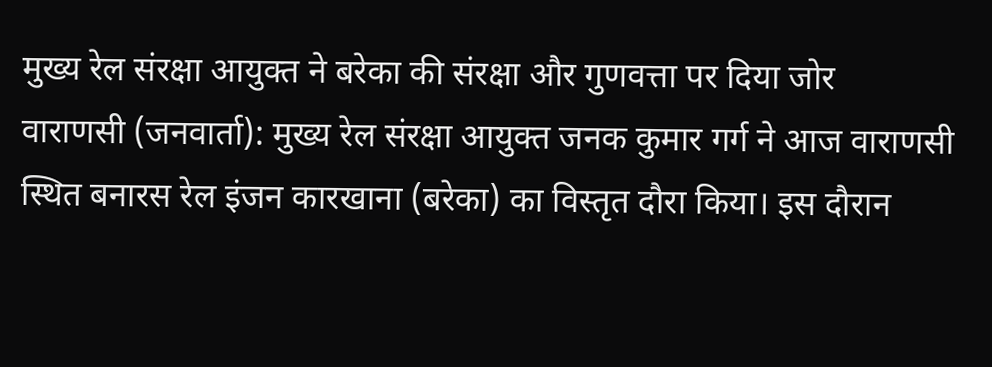मुख्य रेल संरक्षा आयुक्त ने बरेका की संरक्षा और गुणवत्ता पर दिया जोर
वाराणसी (जनवार्ता): मुख्य रेल संरक्षा आयुक्त जनक कुमार गर्ग ने आज वाराणसी स्थित बनारस रेल इंजन कारखाना (बरेका) का विस्तृत दौरा किया। इस दौरान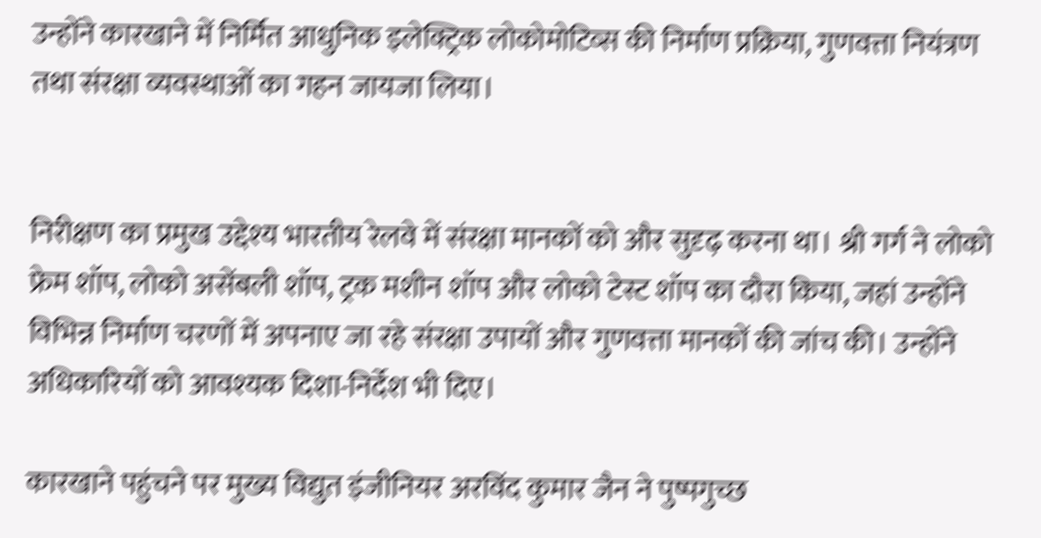उन्होंने कारखाने में निर्मित आधुनिक इलेक्ट्रिक लोकोमोटिव्स की निर्माण प्रक्रिया, गुणवत्ता नियंत्रण तथा संरक्षा व्यवस्थाओं का गहन जायजा लिया।


निरीक्षण का प्रमुख उद्देश्य भारतीय रेलवे में संरक्षा मानकों को और सुदृढ़ करना था। श्री गर्ग ने लोको फ्रेम शॉप, लोको असेंबली शॉप, ट्रक मशीन शॉप और लोको टेस्ट शॉप का दौरा किया, जहां उन्होंने विभिन्न निर्माण चरणों में अपनाए जा रहे संरक्षा उपायों और गुणवत्ता मानकों की जांच की। उन्होंने अधिकारियों को आवश्यक दिशा-निर्देश भी दिए।

कारखाने पहुंचने पर मुख्य विद्युत इंजीनियर अरविंद कुमार जैन ने पुष्पगुच्छ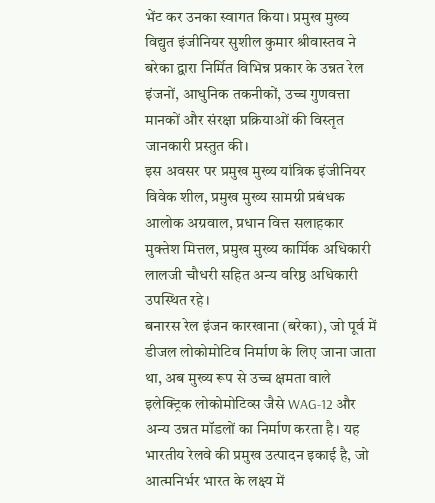भेंट कर उनका स्वागत किया। प्रमुख मुख्य विद्युत इंजीनियर सुशील कुमार श्रीवास्तव ने बरेका द्वारा निर्मित विभिन्न प्रकार के उन्नत रेल इंजनों, आधुनिक तकनीकों, उच्च गुणवत्ता मानकों और संरक्षा प्रक्रियाओं की विस्तृत जानकारी प्रस्तुत की।
इस अवसर पर प्रमुख मुख्य यांत्रिक इंजीनियर विवेक शील, प्रमुख मुख्य सामग्री प्रबंधक आलोक अग्रवाल, प्रधान वित्त सलाहकार मुक्तेश मित्तल, प्रमुख मुख्य कार्मिक अधिकारी लालजी चौधरी सहित अन्य वरिष्ठ अधिकारी उपस्थित रहे।
बनारस रेल इंजन कारखाना (बरेका), जो पूर्व में डीजल लोकोमोटिव निर्माण के लिए जाना जाता था, अब मुख्य रूप से उच्च क्षमता वाले इलेक्ट्रिक लोकोमोटिव्स जैसे WAG-12 और अन्य उन्नत मॉडलों का निर्माण करता है। यह भारतीय रेलवे की प्रमुख उत्पादन इकाई है, जो आत्मनिर्भर भारत के लक्ष्य में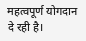महत्वपूर्ण योगदान दे रही है।